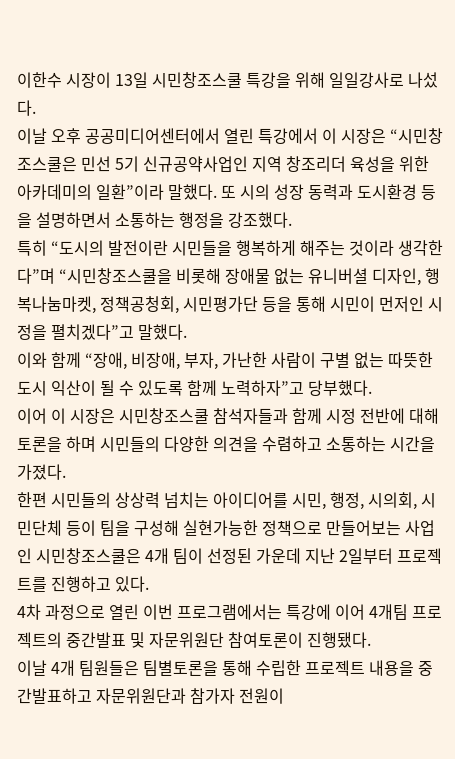이한수 시장이 13일 시민창조스쿨 특강을 위해 일일강사로 나섰다.
이날 오후 공공미디어센터에서 열린 특강에서 이 시장은 “시민창조스쿨은 민선 5기 신규공약사업인 지역 창조리더 육성을 위한 아카데미의 일환”이라 말했다. 또 시의 성장 동력과 도시환경 등을 설명하면서 소통하는 행정을 강조했다.
특히 “도시의 발전이란 시민들을 행복하게 해주는 것이라 생각한다”며 “시민창조스쿨을 비롯해 장애물 없는 유니버셜 디자인, 행복나눔마켓, 정책공청회, 시민평가단 등을 통해 시민이 먼저인 시정을 펼치겠다”고 말했다.
이와 함께 “장애, 비장애, 부자, 가난한 사람이 구별 없는 따뜻한 도시 익산이 될 수 있도록 함께 노력하자”고 당부했다.
이어 이 시장은 시민창조스쿨 참석자들과 함께 시정 전반에 대해 토론을 하며 시민들의 다양한 의견을 수렴하고 소통하는 시간을 가졌다.
한편 시민들의 상상력 넘치는 아이디어를 시민, 행정, 시의회, 시민단체 등이 팀을 구성해 실현가능한 정책으로 만들어보는 사업인 시민창조스쿨은 4개 팀이 선정된 가운데 지난 2일부터 프로젝트를 진행하고 있다.
4차 과정으로 열린 이번 프로그램에서는 특강에 이어 4개팀 프로젝트의 중간발표 및 자문위원단 참여토론이 진행됐다.
이날 4개 팀원들은 팀별토론을 통해 수립한 프로젝트 내용을 중간발표하고 자문위원단과 참가자 전원이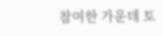참여한 가운데 토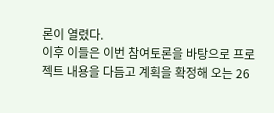론이 열렸다.
이후 이들은 이번 참여토론을 바탕으로 프로젝트 내용을 다듬고 계획을 확정해 오는 26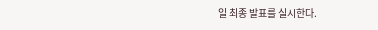일 최종 발표를 실시한다.